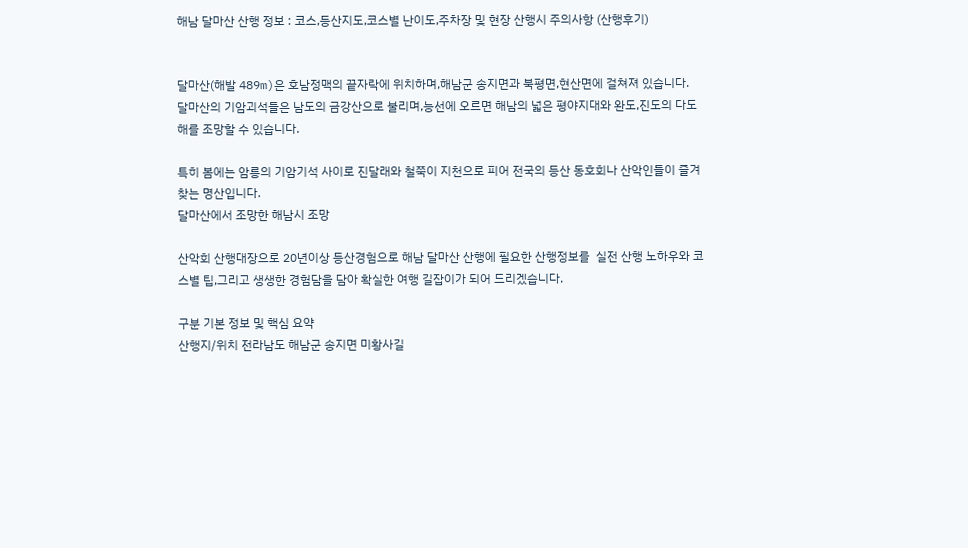해남 달마산 산행 정보 : 코스,등산지도,코스별 난이도,주차장 및 현장 산행시 주의사항 (산행후기)


달마산(해발 489m)은 호남정맥의 끝자락에 위치하며,해남군 송지면과 북평면,현산면에 걸쳐져 있습니다.
달마산의 기암괴석들은 남도의 금강산으로 불리며,능선에 오르면 해남의 넓은 평야지대와 완도,진도의 다도해를 조망할 수 있습니다.

특히 봄에는 암릉의 기암기석 사이로 진달래와 철쭉이 지천으로 피어 전국의 등산 동호회나 산악인들이 즐겨 찾는 명산입니다.
달마산에서 조망한 해남시 조망

산악회 산행대장으로 20년이상 등산경험으로 해남 달마산 산행에 필요한 산행정보를  실전 산행 노하우와 코스별 팁,그리고 생생한 경험담을 담아 확실한 여행 길잡이가 되어 드리겠습니다.

구분 기본 정보 및 핵심 요약
산행지/위치 전라남도 해남군 송지면 미황사길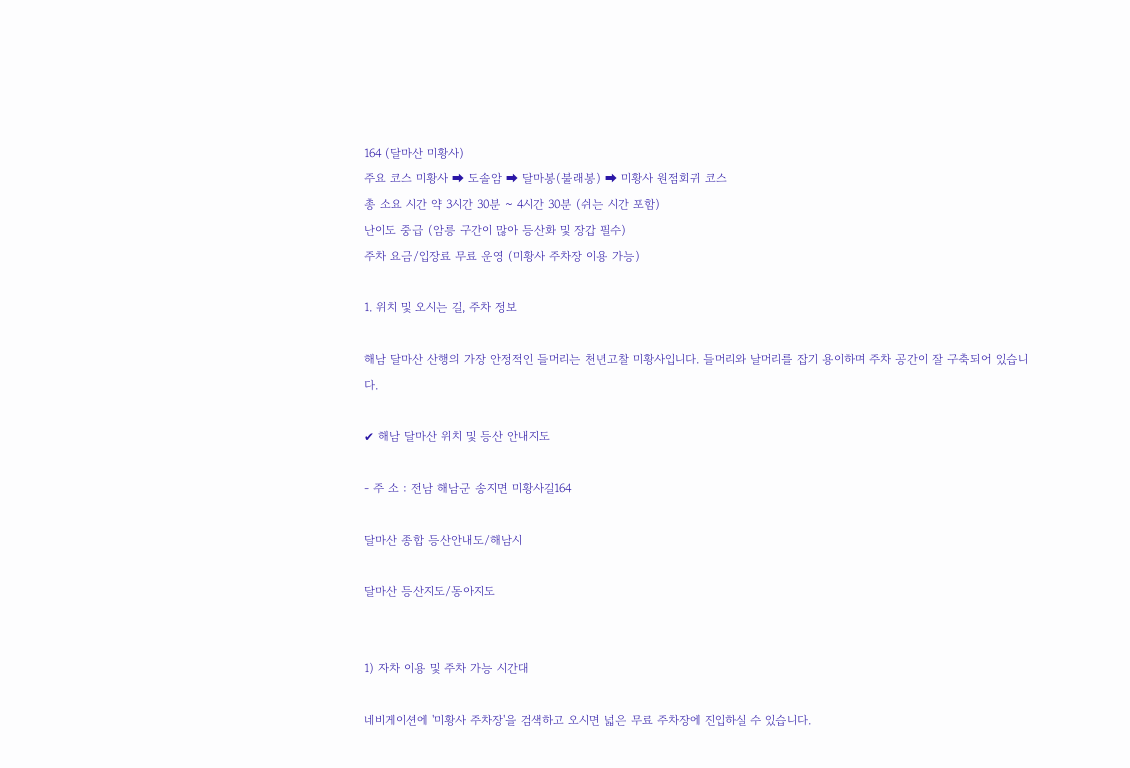164 (달마산 미황사)
주요 코스 미황사 ➡ 도솔암 ➡ 달마봉(불래봉) ➡ 미황사 원점회귀 코스
총 소요 시간 약 3시간 30분 ~ 4시간 30분 (쉬는 시간 포함)
난이도 중급 (암릉 구간이 많아 등산화 및 장갑 필수)
주차 요금/입장료 무료 운영 (미황사 주차장 이용 가능)

1. 위치 및 오시는 길, 주차 정보

해남 달마산 산행의 가장 안정적인 들머리는 천년고찰 미황사입니다. 들머리와 날머리를 잡기 용이하며 주차 공간이 잘 구축되어 있습니다.

✔ 해남 달마산 위치 및 등산 안내지도

- 주 소 : 전남 해남군 송지면 미황사길164

달마산 종합 등산안내도/해남시

달마산 등산지도/동아지도


1) 자차 이용 및 주차 가능 시간대

네비게이션에 '미황사 주차장'을 검색하고 오시면 넓은 무료 주차장에 진입하실 수 있습니다.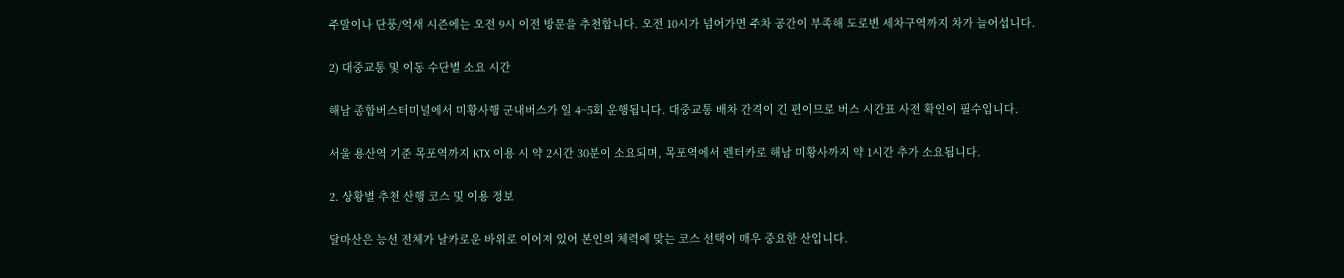주말이나 단풍/억새 시즌에는 오전 9시 이전 방문을 추천합니다. 오전 10시가 넘어가면 주차 공간이 부족해 도로변 세차구역까지 차가 늘어섭니다.

2) 대중교통 및 이동 수단별 소요 시간

해남 종합버스터미널에서 미황사행 군내버스가 일 4~5회 운행됩니다. 대중교통 배차 간격이 긴 편이므로 버스 시간표 사전 확인이 필수입니다.

서울 용산역 기준 목포역까지 KTX 이용 시 약 2시간 30분이 소요되며, 목포역에서 렌터카로 해남 미황사까지 약 1시간 추가 소요됩니다.

2. 상황별 추천 산행 코스 및 이용 정보

달마산은 능선 전체가 날카로운 바위로 이어져 있어 본인의 체력에 맞는 코스 선택이 매우 중요한 산입니다.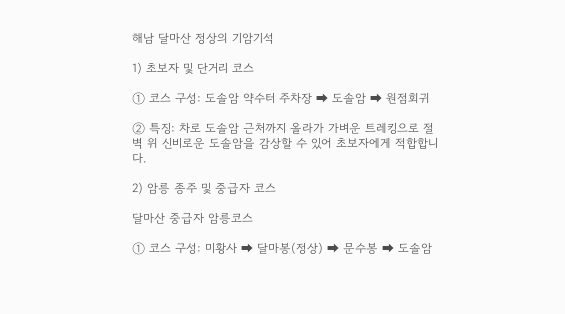해남 달마산 정상의 기암기석

1) 초보자 및 단거리 코스

① 코스 구성: 도솔암 약수터 주차장 ➡ 도솔암 ➡ 원점회귀

② 특징: 차로 도솔암 근처까지 올라가 가벼운 트레킹으로 절벽 위 신비로운 도솔암을 감상할 수 있어 초보자에게 적합합니다.

2) 암릉 종주 및 중급자 코스

달마산 중급자 암릉코스

① 코스 구성: 미황사 ➡ 달마봉(정상) ➡ 문수봉 ➡ 도솔암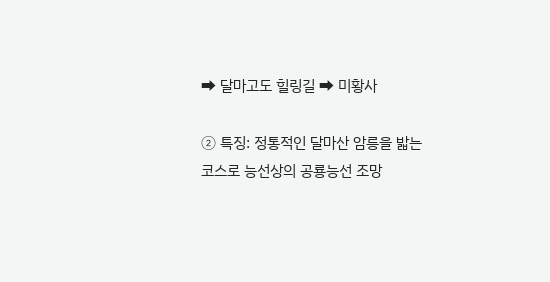➡ 달마고도 힐링길 ➡ 미황사

② 특징: 정통적인 달마산 암릉을 밟는 코스로 능선상의 공룡능선 조망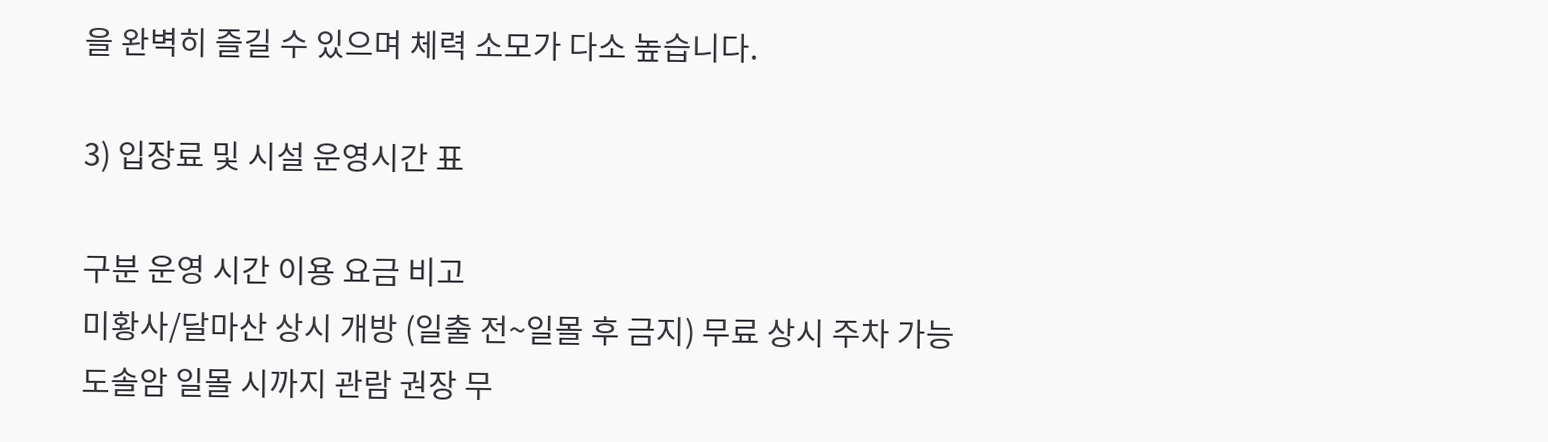을 완벽히 즐길 수 있으며 체력 소모가 다소 높습니다.

3) 입장료 및 시설 운영시간 표

구분 운영 시간 이용 요금 비고
미황사/달마산 상시 개방 (일출 전~일몰 후 금지) 무료 상시 주차 가능
도솔암 일몰 시까지 관람 권장 무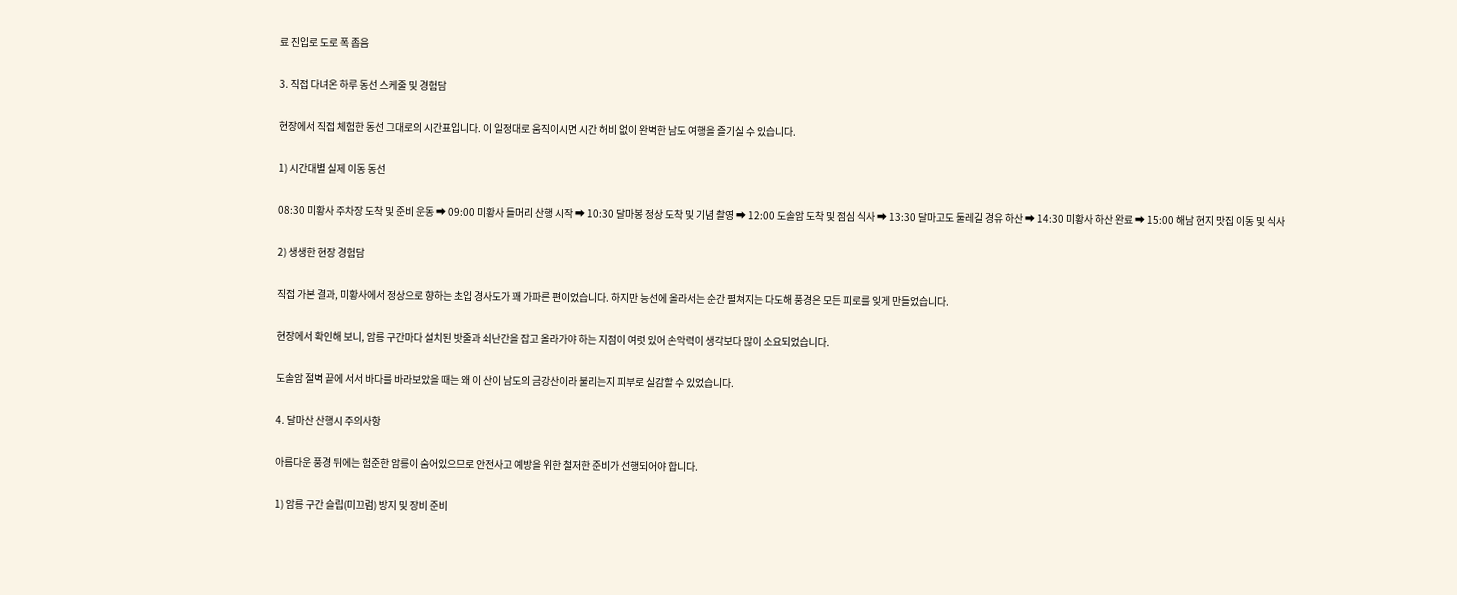료 진입로 도로 폭 좁음

3. 직접 다녀온 하루 동선 스케줄 및 경험담

현장에서 직접 체험한 동선 그대로의 시간표입니다. 이 일정대로 움직이시면 시간 허비 없이 완벽한 남도 여행을 즐기실 수 있습니다.

1) 시간대별 실제 이동 동선

08:30 미황사 주차장 도착 및 준비 운동 ➡ 09:00 미황사 들머리 산행 시작 ➡ 10:30 달마봉 정상 도착 및 기념 촬영 ➡ 12:00 도솔암 도착 및 점심 식사 ➡ 13:30 달마고도 둘레길 경유 하산 ➡ 14:30 미황사 하산 완료 ➡ 15:00 해남 현지 맛집 이동 및 식사

2) 생생한 현장 경험담

직접 가본 결과, 미황사에서 정상으로 향하는 초입 경사도가 꽤 가파른 편이었습니다. 하지만 능선에 올라서는 순간 펼쳐지는 다도해 풍경은 모든 피로를 잊게 만들었습니다.

현장에서 확인해 보니, 암릉 구간마다 설치된 밧줄과 쇠난간을 잡고 올라가야 하는 지점이 여럿 있어 손악력이 생각보다 많이 소요되었습니다.

도솔암 절벽 끝에 서서 바다를 바라보았을 때는 왜 이 산이 남도의 금강산이라 불리는지 피부로 실감할 수 있었습니다.

4. 달마산 산행시 주의사항

아름다운 풍경 뒤에는 험준한 암릉이 숨어있으므로 안전사고 예방을 위한 철저한 준비가 선행되어야 합니다.

1) 암릉 구간 슬립(미끄럼) 방지 및 장비 준비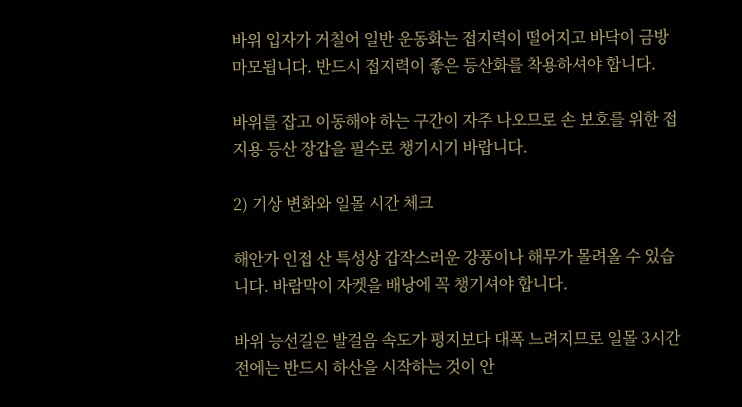바위 입자가 거칠어 일반 운동화는 접지력이 떨어지고 바닥이 금방 마모됩니다. 반드시 접지력이 좋은 등산화를 착용하셔야 합니다.

바위를 잡고 이동해야 하는 구간이 자주 나오므로 손 보호를 위한 접지용 등산 장갑을 필수로 챙기시기 바랍니다.

2) 기상 변화와 일몰 시간 체크

해안가 인접 산 특성상 갑작스러운 강풍이나 해무가 몰려올 수 있습니다. 바람막이 자켓을 배낭에 꼭 챙기셔야 합니다.

바위 능선길은 발걸음 속도가 평지보다 대폭 느려지므로 일몰 3시간 전에는 반드시 하산을 시작하는 것이 안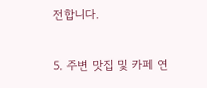전합니다.

5. 주변 맛집 및 카페 연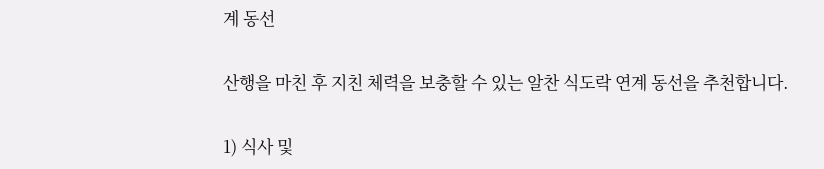계 동선

산행을 마친 후 지친 체력을 보충할 수 있는 알찬 식도락 연계 동선을 추천합니다.

1) 식사 및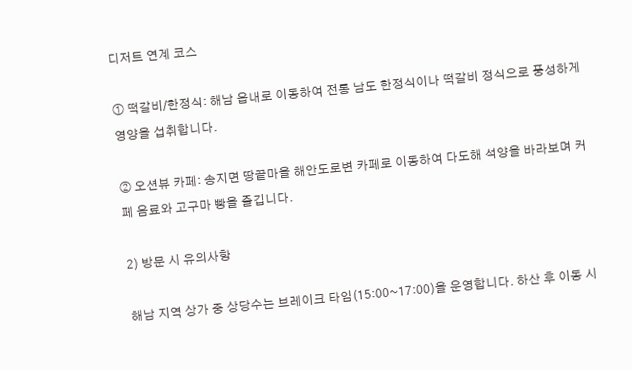디저트 연계 코스

① 떡갈비/한정식: 해남 읍내로 이동하여 전통 남도 한정식이나 떡갈비 정식으로 풍성하게 영양을 섭취합니다.

② 오션뷰 카페: 송지면 땅끝마을 해안도로변 카페로 이동하여 다도해 석양을 바라보며 커페 음료와 고구마 빵을 즐깁니다.

2) 방문 시 유의사항

해남 지역 상가 중 상당수는 브레이크 타임(15:00~17:00)을 운영합니다. 하산 후 이동 시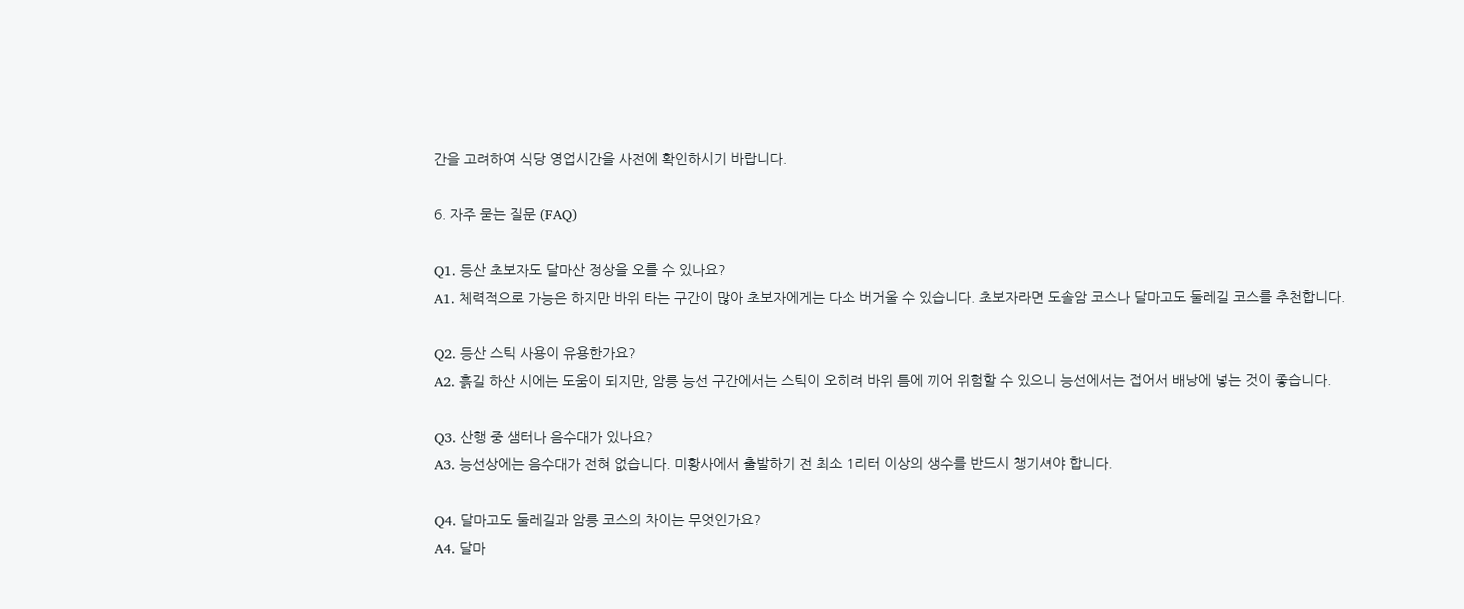간을 고려하여 식당 영업시간을 사전에 확인하시기 바랍니다.

6. 자주 묻는 질문 (FAQ)

Q1. 등산 초보자도 달마산 정상을 오를 수 있나요?
A1. 체력적으로 가능은 하지만 바위 타는 구간이 많아 초보자에게는 다소 버거울 수 있습니다. 초보자라면 도솔암 코스나 달마고도 둘레길 코스를 추천합니다.

Q2. 등산 스틱 사용이 유용한가요?
A2. 흙길 하산 시에는 도움이 되지만, 암릉 능선 구간에서는 스틱이 오히려 바위 틈에 끼어 위험할 수 있으니 능선에서는 접어서 배낭에 넣는 것이 좋습니다.

Q3. 산행 중 샘터나 음수대가 있나요?
A3. 능선상에는 음수대가 전혀 없습니다. 미황사에서 출발하기 전 최소 1리터 이상의 생수를 반드시 챙기셔야 합니다.

Q4. 달마고도 둘레길과 암릉 코스의 차이는 무엇인가요?
A4. 달마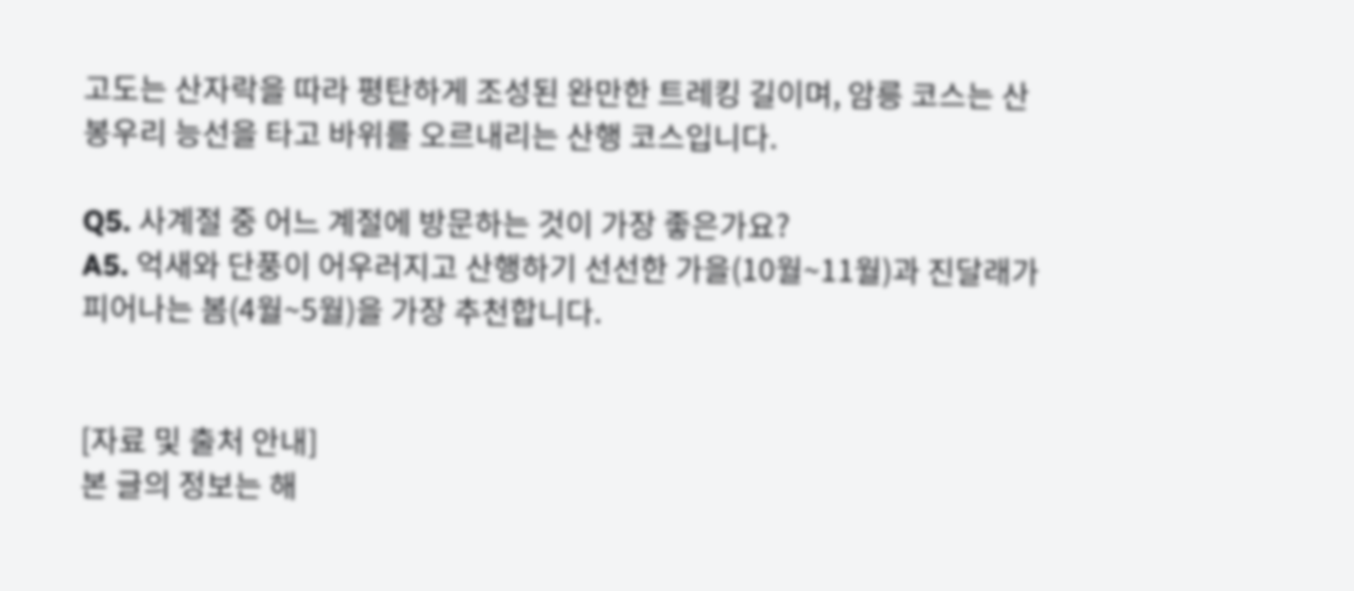고도는 산자락을 따라 평탄하게 조성된 완만한 트레킹 길이며, 암릉 코스는 산 봉우리 능선을 타고 바위를 오르내리는 산행 코스입니다.

Q5. 사계절 중 어느 계절에 방문하는 것이 가장 좋은가요?
A5. 억새와 단풍이 어우러지고 산행하기 선선한 가을(10월~11월)과 진달래가 피어나는 봄(4월~5월)을 가장 추천합니다.


[자료 및 출처 안내]
본 글의 정보는 해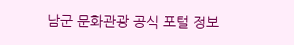남군 문화관광 공식 포털 정보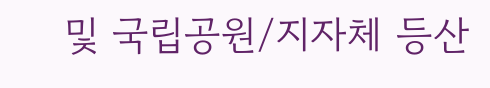및 국립공원/지자체 등산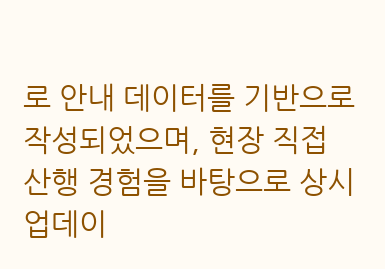로 안내 데이터를 기반으로 작성되었으며, 현장 직접 산행 경험을 바탕으로 상시 업데이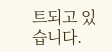트되고 있습니다.